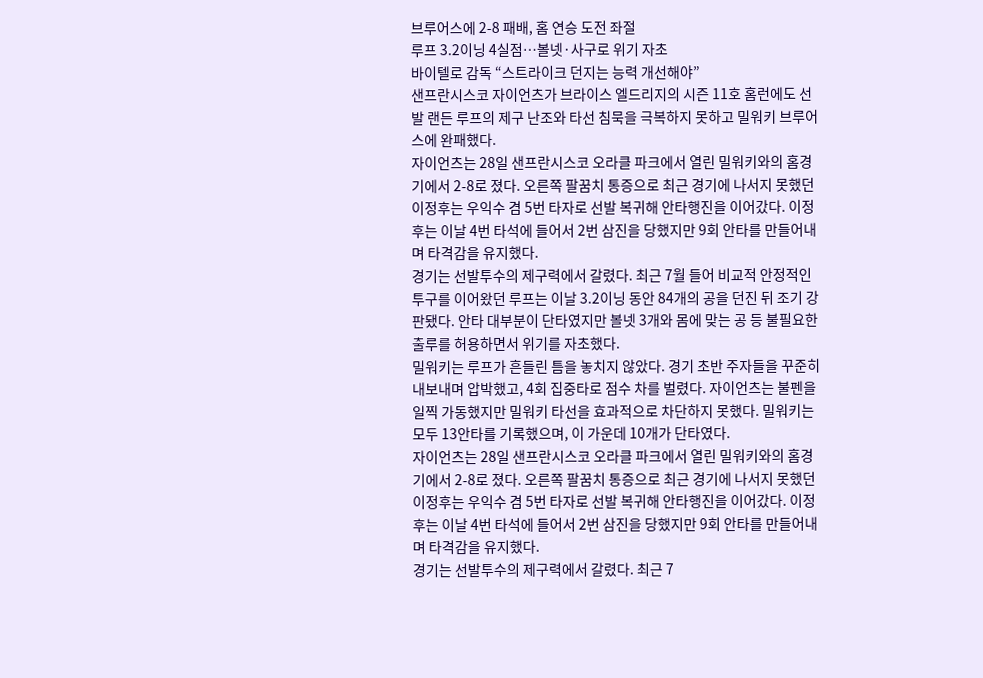브루어스에 2-8 패배, 홈 연승 도전 좌절
루프 3.2이닝 4실점…볼넷·사구로 위기 자초
바이텔로 감독 “스트라이크 던지는 능력 개선해야”
샌프란시스코 자이언츠가 브라이스 엘드리지의 시즌 11호 홈런에도 선발 랜든 루프의 제구 난조와 타선 침묵을 극복하지 못하고 밀워키 브루어스에 완패했다.
자이언츠는 28일 샌프란시스코 오라클 파크에서 열린 밀워키와의 홈경기에서 2-8로 졌다. 오른쪽 팔꿈치 통증으로 최근 경기에 나서지 못했던 이정후는 우익수 겸 5번 타자로 선발 복귀해 안타행진을 이어갔다. 이정후는 이날 4번 타석에 들어서 2번 삼진을 당했지만 9회 안타를 만들어내며 타격감을 유지했다.
경기는 선발투수의 제구력에서 갈렸다. 최근 7월 들어 비교적 안정적인 투구를 이어왔던 루프는 이날 3.2이닝 동안 84개의 공을 던진 뒤 조기 강판됐다. 안타 대부분이 단타였지만 볼넷 3개와 몸에 맞는 공 등 불필요한 출루를 허용하면서 위기를 자초했다.
밀워키는 루프가 흔들린 틈을 놓치지 않았다. 경기 초반 주자들을 꾸준히 내보내며 압박했고, 4회 집중타로 점수 차를 벌렸다. 자이언츠는 불펜을 일찍 가동했지만 밀워키 타선을 효과적으로 차단하지 못했다. 밀워키는 모두 13안타를 기록했으며, 이 가운데 10개가 단타였다.
자이언츠는 28일 샌프란시스코 오라클 파크에서 열린 밀워키와의 홈경기에서 2-8로 졌다. 오른쪽 팔꿈치 통증으로 최근 경기에 나서지 못했던 이정후는 우익수 겸 5번 타자로 선발 복귀해 안타행진을 이어갔다. 이정후는 이날 4번 타석에 들어서 2번 삼진을 당했지만 9회 안타를 만들어내며 타격감을 유지했다.
경기는 선발투수의 제구력에서 갈렸다. 최근 7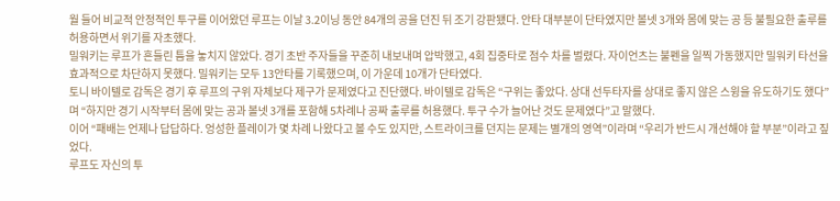월 들어 비교적 안정적인 투구를 이어왔던 루프는 이날 3.2이닝 동안 84개의 공을 던진 뒤 조기 강판됐다. 안타 대부분이 단타였지만 볼넷 3개와 몸에 맞는 공 등 불필요한 출루를 허용하면서 위기를 자초했다.
밀워키는 루프가 흔들린 틈을 놓치지 않았다. 경기 초반 주자들을 꾸준히 내보내며 압박했고, 4회 집중타로 점수 차를 벌렸다. 자이언츠는 불펜을 일찍 가동했지만 밀워키 타선을 효과적으로 차단하지 못했다. 밀워키는 모두 13안타를 기록했으며, 이 가운데 10개가 단타였다.
토니 바이텔로 감독은 경기 후 루프의 구위 자체보다 제구가 문제였다고 진단했다. 바이텔로 감독은 “구위는 좋았다. 상대 선두타자를 상대로 좋지 않은 스윙을 유도하기도 했다”며 “하지만 경기 시작부터 몸에 맞는 공과 볼넷 3개를 포함해 5차례나 공짜 출루를 허용했다. 투구 수가 늘어난 것도 문제였다”고 말했다.
이어 “패배는 언제나 답답하다. 엉성한 플레이가 몇 차례 나왔다고 볼 수도 있지만, 스트라이크를 던지는 문제는 별개의 영역”이라며 “우리가 반드시 개선해야 할 부분”이라고 짚었다.
루프도 자신의 투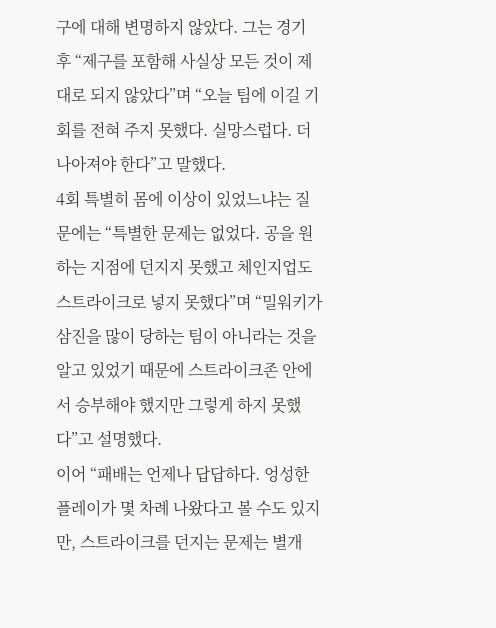구에 대해 변명하지 않았다. 그는 경기 후 “제구를 포함해 사실상 모든 것이 제대로 되지 않았다”며 “오늘 팀에 이길 기회를 전혀 주지 못했다. 실망스럽다. 더 나아져야 한다”고 말했다.
4회 특별히 몸에 이상이 있었느냐는 질문에는 “특별한 문제는 없었다. 공을 원하는 지점에 던지지 못했고 체인지업도 스트라이크로 넣지 못했다”며 “밀워키가 삼진을 많이 당하는 팀이 아니라는 것을 알고 있었기 때문에 스트라이크존 안에서 승부해야 했지만 그렇게 하지 못했다”고 설명했다.
이어 “패배는 언제나 답답하다. 엉성한 플레이가 몇 차례 나왔다고 볼 수도 있지만, 스트라이크를 던지는 문제는 별개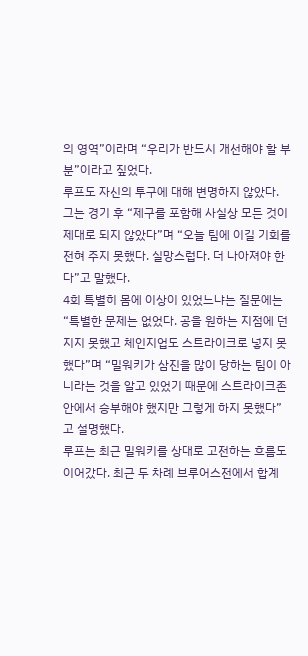의 영역”이라며 “우리가 반드시 개선해야 할 부분”이라고 짚었다.
루프도 자신의 투구에 대해 변명하지 않았다. 그는 경기 후 “제구를 포함해 사실상 모든 것이 제대로 되지 않았다”며 “오늘 팀에 이길 기회를 전혀 주지 못했다. 실망스럽다. 더 나아져야 한다”고 말했다.
4회 특별히 몸에 이상이 있었느냐는 질문에는 “특별한 문제는 없었다. 공을 원하는 지점에 던지지 못했고 체인지업도 스트라이크로 넣지 못했다”며 “밀워키가 삼진을 많이 당하는 팀이 아니라는 것을 알고 있었기 때문에 스트라이크존 안에서 승부해야 했지만 그렇게 하지 못했다”고 설명했다.
루프는 최근 밀워키를 상대로 고전하는 흐름도 이어갔다. 최근 두 차례 브루어스전에서 합계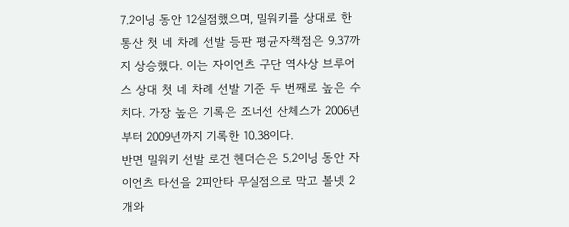7.2이닝 동안 12실점했으며, 밀워키를 상대로 한 통산 첫 네 차례 선발 등판 평균자책점은 9.37까지 상승했다. 이는 자이언츠 구단 역사상 브루어스 상대 첫 네 차례 선발 기준 두 번째로 높은 수치다. 가장 높은 기록은 조너선 산체스가 2006년부터 2009년까지 기록한 10.38이다.
반면 밀워키 선발 로건 헨더슨은 5.2이닝 동안 자이언츠 타선을 2피안타 무실점으로 막고 볼넷 2개와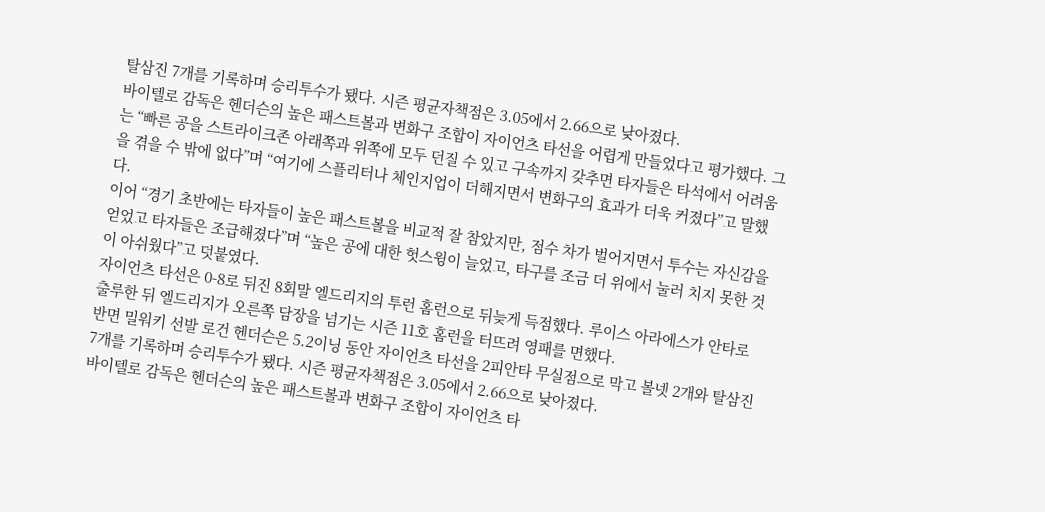탈삼진 7개를 기록하며 승리투수가 됐다. 시즌 평균자책점은 3.05에서 2.66으로 낮아졌다.
바이텔로 감독은 헨더슨의 높은 패스트볼과 변화구 조합이 자이언츠 타선을 어렵게 만들었다고 평가했다. 그는 “빠른 공을 스트라이크존 아래쪽과 위쪽에 모두 던질 수 있고 구속까지 갖추면 타자들은 타석에서 어려움을 겪을 수 밖에 없다”며 “여기에 스플리터나 체인지업이 더해지면서 변화구의 효과가 더욱 커졌다”고 말했다.
이어 “경기 초반에는 타자들이 높은 패스트볼을 비교적 잘 참았지만, 점수 차가 벌어지면서 투수는 자신감을 얻었고 타자들은 조급해졌다”며 “높은 공에 대한 헛스윙이 늘었고, 타구를 조금 더 위에서 눌러 치지 못한 것이 아쉬웠다”고 덧붙였다.
자이언츠 타선은 0-8로 뒤진 8회말 엘드리지의 투런 홈런으로 뒤늦게 득점했다. 루이스 아라에스가 안타로 출루한 뒤 엘드리지가 오른쪽 담장을 넘기는 시즌 11호 홈런을 터뜨려 영패를 면했다.
반면 밀워키 선발 로건 헨더슨은 5.2이닝 동안 자이언츠 타선을 2피안타 무실점으로 막고 볼넷 2개와 탈삼진 7개를 기록하며 승리투수가 됐다. 시즌 평균자책점은 3.05에서 2.66으로 낮아졌다.
바이텔로 감독은 헨더슨의 높은 패스트볼과 변화구 조합이 자이언츠 타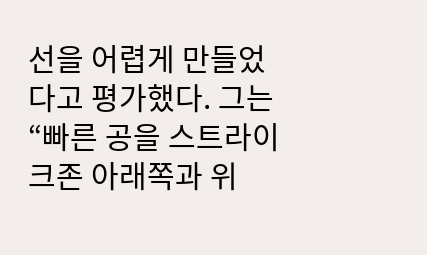선을 어렵게 만들었다고 평가했다. 그는 “빠른 공을 스트라이크존 아래쪽과 위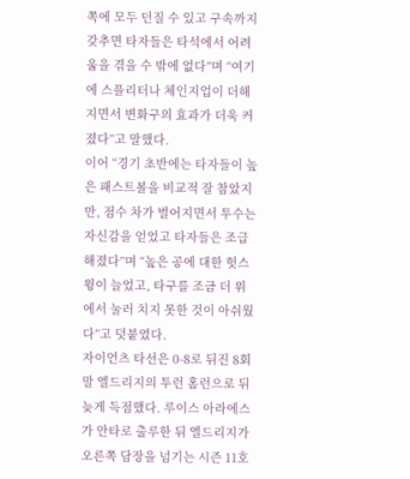쪽에 모두 던질 수 있고 구속까지 갖추면 타자들은 타석에서 어려움을 겪을 수 밖에 없다”며 “여기에 스플리터나 체인지업이 더해지면서 변화구의 효과가 더욱 커졌다”고 말했다.
이어 “경기 초반에는 타자들이 높은 패스트볼을 비교적 잘 참았지만, 점수 차가 벌어지면서 투수는 자신감을 얻었고 타자들은 조급해졌다”며 “높은 공에 대한 헛스윙이 늘었고, 타구를 조금 더 위에서 눌러 치지 못한 것이 아쉬웠다”고 덧붙였다.
자이언츠 타선은 0-8로 뒤진 8회말 엘드리지의 투런 홈런으로 뒤늦게 득점했다. 루이스 아라에스가 안타로 출루한 뒤 엘드리지가 오른쪽 담장을 넘기는 시즌 11호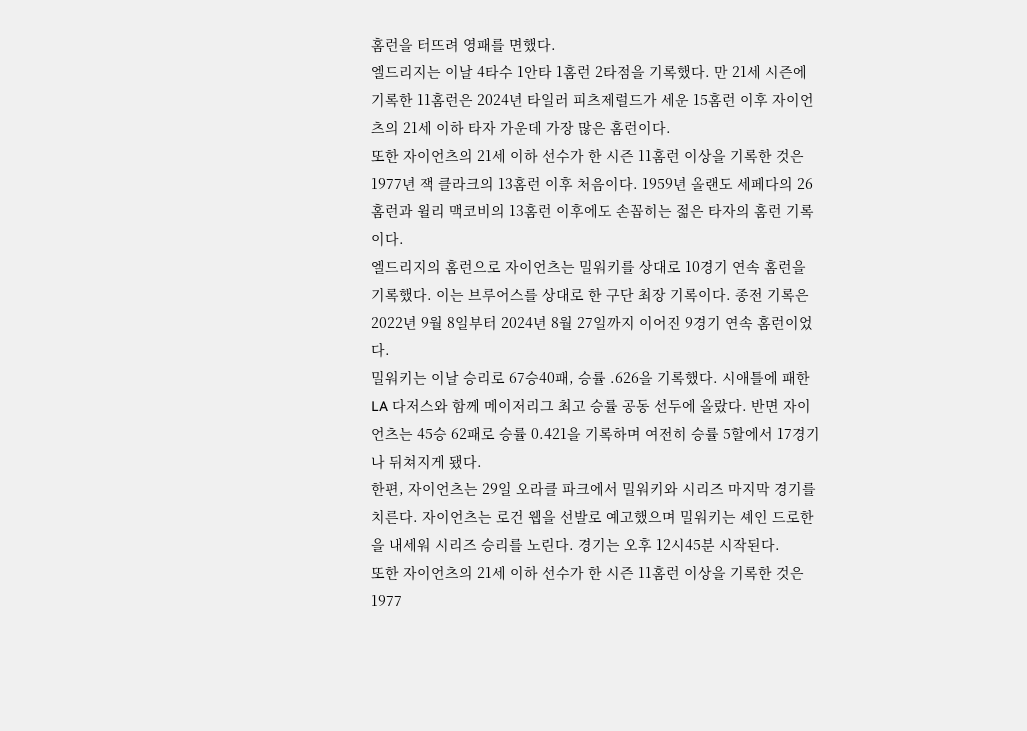홈런을 터뜨려 영패를 면했다.
엘드리지는 이날 4타수 1안타 1홈런 2타점을 기록했다. 만 21세 시즌에 기록한 11홈런은 2024년 타일러 피츠제럴드가 세운 15홈런 이후 자이언츠의 21세 이하 타자 가운데 가장 많은 홈런이다.
또한 자이언츠의 21세 이하 선수가 한 시즌 11홈런 이상을 기록한 것은 1977년 잭 클라크의 13홈런 이후 처음이다. 1959년 올랜도 세페다의 26홈런과 윌리 맥코비의 13홈런 이후에도 손꼽히는 젊은 타자의 홈런 기록이다.
엘드리지의 홈런으로 자이언츠는 밀워키를 상대로 10경기 연속 홈런을 기록했다. 이는 브루어스를 상대로 한 구단 최장 기록이다. 종전 기록은 2022년 9월 8일부터 2024년 8월 27일까지 이어진 9경기 연속 홈런이었다.
밀워키는 이날 승리로 67승40패, 승률 .626을 기록했다. 시애틀에 패한 LA 다저스와 함께 메이저리그 최고 승률 공동 선두에 올랐다. 반면 자이언츠는 45승 62패로 승률 0.421을 기록하며 여전히 승률 5할에서 17경기나 뒤쳐지게 됐다.
한편, 자이언츠는 29일 오라클 파크에서 밀워키와 시리즈 마지막 경기를 치른다. 자이언츠는 로건 웹을 선발로 예고했으며 밀워키는 셰인 드로한을 내세워 시리즈 승리를 노린다. 경기는 오후 12시45분 시작된다.
또한 자이언츠의 21세 이하 선수가 한 시즌 11홈런 이상을 기록한 것은 1977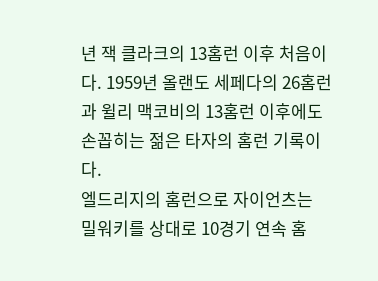년 잭 클라크의 13홈런 이후 처음이다. 1959년 올랜도 세페다의 26홈런과 윌리 맥코비의 13홈런 이후에도 손꼽히는 젊은 타자의 홈런 기록이다.
엘드리지의 홈런으로 자이언츠는 밀워키를 상대로 10경기 연속 홈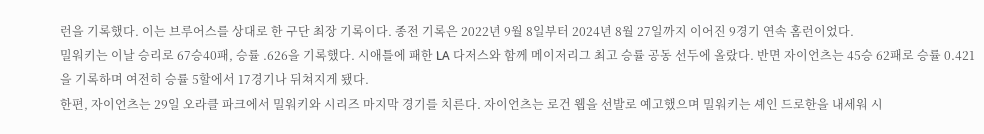런을 기록했다. 이는 브루어스를 상대로 한 구단 최장 기록이다. 종전 기록은 2022년 9월 8일부터 2024년 8월 27일까지 이어진 9경기 연속 홈런이었다.
밀워키는 이날 승리로 67승40패, 승률 .626을 기록했다. 시애틀에 패한 LA 다저스와 함께 메이저리그 최고 승률 공동 선두에 올랐다. 반면 자이언츠는 45승 62패로 승률 0.421을 기록하며 여전히 승률 5할에서 17경기나 뒤쳐지게 됐다.
한편, 자이언츠는 29일 오라클 파크에서 밀워키와 시리즈 마지막 경기를 치른다. 자이언츠는 로건 웹을 선발로 예고했으며 밀워키는 셰인 드로한을 내세워 시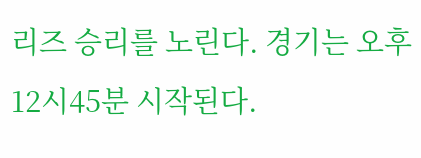리즈 승리를 노린다. 경기는 오후 12시45분 시작된다.